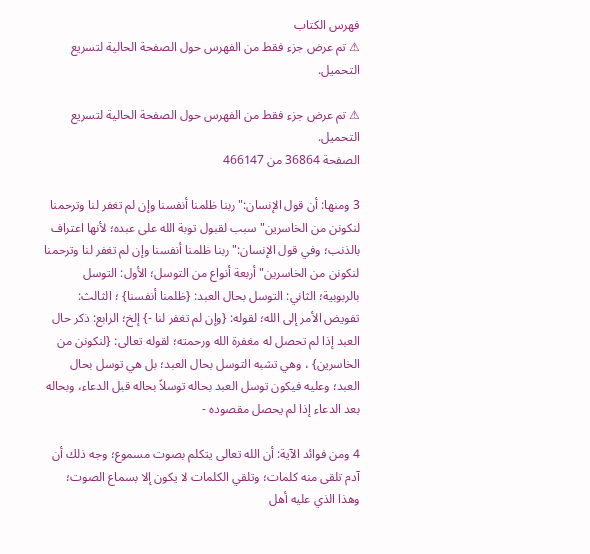فهرس الكتاب
⚠ تم عرض جزء فقط من الفهرس حول الصفحة الحالية لتسريع التحميل.

⚠ تم عرض جزء فقط من الفهرس حول الصفحة الحالية لتسريع التحميل.
الصفحة 36864 من 466147

3 ومنها: أن قول الإنسان:"ربنا ظلمنا أنفسنا وإن لم تغفر لنا وترحمنا لنكونن من الخاسرين"سبب لقبول توبة الله على عبده؛ لأنها اعتراف بالذنب؛ وفي قول الإنسان:"ربنا ظلمنا أنفسنا وإن لم تغفر لنا وترحمنا لنكونن من الخاسرين"أربعة أنواع من التوسل؛ الأول: التوسل بالربوبية؛ الثاني: التوسل بحال العبد: {ظلمنا أنفسنا} ؛ الثالث: تفويض الأمر إلى الله؛ لقوله: {وإن لم تغفر لنا -} إلخ؛ الرابع: ذكر حال العبد إذا لم تحصل له مغفرة الله ورحمته؛ لقوله تعالى: {لنكونن من الخاسرين} ، وهي تشبه التوسل بحال العبد؛ بل هي توسل بحال العبد؛ وعليه فيكون توسل العبد بحاله توسلاً بحاله قبل الدعاء، وبحاله بعد الدعاء إذا لم يحصل مقصوده -

4 ومن فوائد الآية: أن الله تعالى يتكلم بصوت مسموع؛ وجه ذلك أن آدم تلقى منه كلمات؛ وتلقي الكلمات لا يكون إلا بسماع الصوت؛ وهذا الذي عليه أهل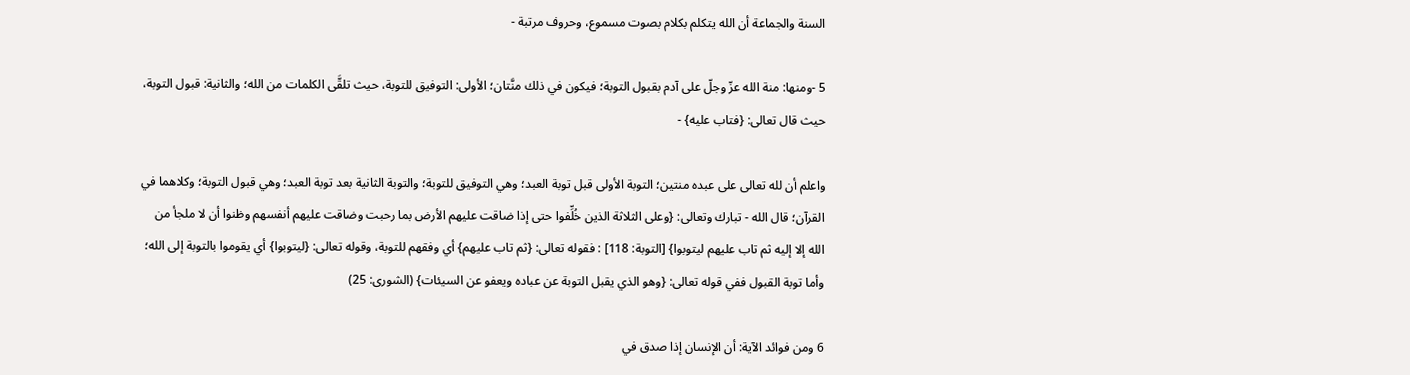السنة والجماعة أن الله يتكلم بكلام بصوت مسموع، وحروف مرتبة -

5 -ومنها: منة الله عزّ وجلّ على آدم بقبول التوبة؛ فيكون في ذلك منَّتان؛ الأولى: التوفيق للتوبة، حيث تلقَّى الكلمات من الله؛ والثانية: قبول التوبة، حيث قال تعالى: {فتاب عليه} -

واعلم أن لله تعالى على عبده منتين؛ التوبة الأولى قبل توبة العبد؛ وهي التوفيق للتوبة؛ والتوبة الثانية بعد توبة العبد؛ وهي قبول التوبة؛ وكلاهما في القرآن؛ قال الله - تبارك وتعالى: {وعلى الثلاثة الذين خُلِّفوا حتى إذا ضاقت عليهم الأرض بما رحبت وضاقت عليهم أنفسهم وظنوا أن لا ملجأ من الله إلا إليه ثم تاب عليهم ليتوبوا} [التوبة: 118] : فقوله تعالى: {ثم تاب عليهم} أي وفقهم للتوبة، وقوله تعالى: {ليتوبوا} أي يقوموا بالتوبة إلى الله؛ وأما توبة القبول ففي قوله تعالى: {وهو الذي يقبل التوبة عن عباده ويعفو عن السيئات} (الشورى: 25)

6 ومن فوائد الآية: أن الإنسان إذا صدق في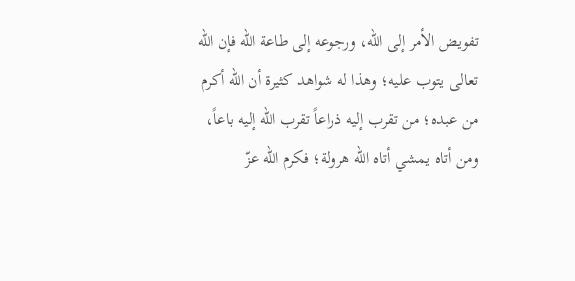تفويض الأمر إلى الله، ورجوعه إلى طاعة الله فإن الله تعالى يتوب عليه؛ وهذا له شواهد كثيرة أن الله أكرم من عبده؛ من تقرب إليه ذراعاً تقرب الله إليه باعاً، ومن أتاه يمشي أتاه الله هرولة؛ فكرم الله عزّ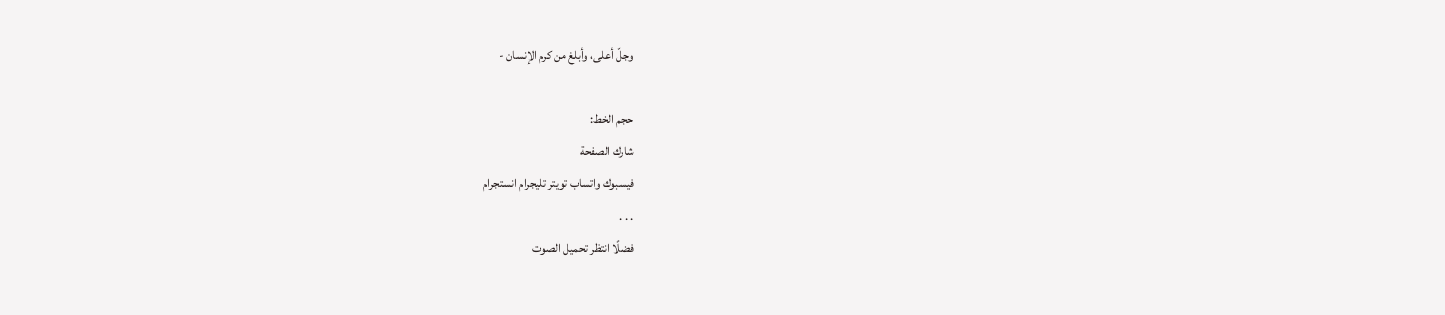وجلّ أعلى، وأبلغ من كرم الإنسان -

حجم الخط:
شارك الصفحة
فيسبوك واتساب تويتر تليجرام انستجرام
. . .
فضلًا انتظر تحميل الصوت